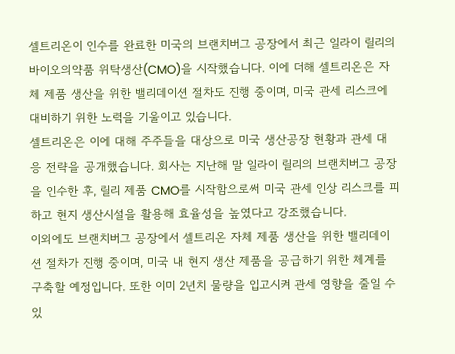셀트리온이 인수를 완료한 미국의 브랜치버그 공장에서 최근 일라이 릴리의 바이오의약품 위탁생산(CMO)을 시작했습니다. 이에 더해 셀트리온은 자체 제품 생산을 위한 밸리데이션 절차도 진행 중이며, 미국 관세 리스크에 대비하기 위한 노력을 기울이고 있습니다.
셀트리온은 이에 대해 주주들을 대상으로 미국 생산공장 현황과 관세 대응 전략을 공개했습니다. 회사는 지난해 말 일라이 릴리의 브랜치버그 공장을 인수한 후, 릴리 제품 CMO를 시작함으로써 미국 관세 인상 리스크를 피하고 현지 생산시설을 활용해 효율성을 높였다고 강조했습니다.
이외에도 브랜치버그 공장에서 셀트리온 자체 제품 생산을 위한 밸리데이션 절차가 진행 중이며, 미국 내 현지 생산 제품을 공급하기 위한 체계를 구축할 예정입니다. 또한 이미 2년치 물량을 입고시켜 관세 영향을 줄일 수 있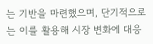는 기반을 마련했으며, 단기적으로는 이를 활용해 시장 변화에 대응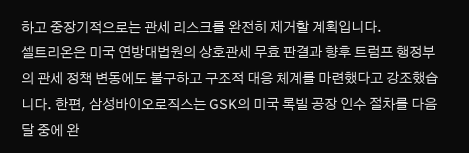하고 중장기적으로는 관세 리스크를 완전히 제거할 계획입니다.
셀트리온은 미국 연방대법원의 상호관세 무효 판결과 향후 트럼프 행정부의 관세 정책 변동에도 불구하고 구조적 대응 체계를 마련했다고 강조했습니다. 한편, 삼성바이오로직스는 GSK의 미국 록빌 공장 인수 절차를 다음 달 중에 완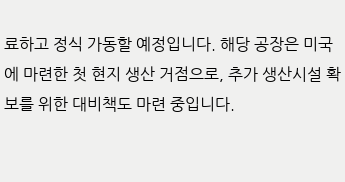료하고 정식 가동할 예정입니다. 해당 공장은 미국에 마련한 첫 현지 생산 거점으로, 추가 생산시설 확보를 위한 대비책도 마련 중입니다.